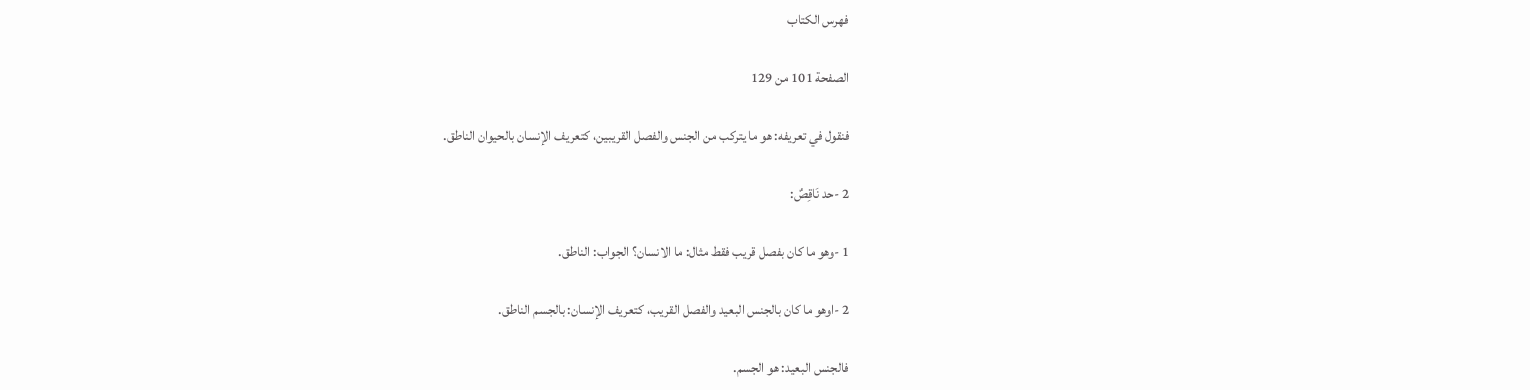فهرس الكتاب

الصفحة 101 من 129

فنقول في تعريفه: هو ما يتركب من الجنس والفصل القريبين، كتعريف الإنسان بالحيوان الناطق.

2 -حد نَاقِصٌ:

1 -وهو ما كان بفصل قريب فقط مثال: ما الانسان؟ الجواب: الناطق.

2 -اوهو ما كان بالجنس البعيد والفصل القريب، كتعريف الإنسان: بالجسم الناطق.

فالجنس البعيد: هو الجسم.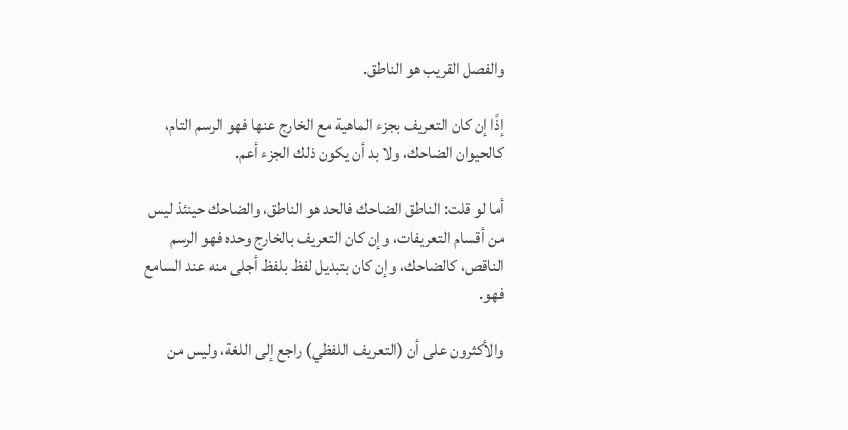والفصل القريب هو الناطق.

إذًا إن كان التعريف بجزء الماهية مع الخارج عنها فهو الرسم التام، كالحيوان الضاحك، ولا بد أن يكون ذلك الجزء أعم.

أما لو قلت: الناطق الضاحك فالحد هو الناطق، والضاحك حينئذ ليس من أقسام التعريفات، وإن كان التعريف بالخارج وحده فهو الرسم الناقص، كالضاحك، وإن كان بتبديل لفظ بلفظ أجلى منه عند السامع فهو.

والأكثرون على أن (التعريف اللفظي) راجع إلى اللغة، وليس من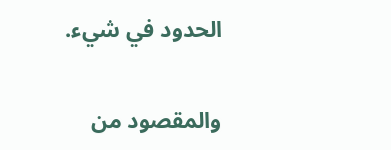الحدود في شيء.

والمقصود من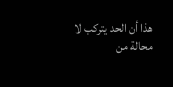هذا أن الحد يتركب لا محالة من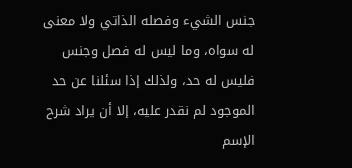جنس الشيء وفصله الذاتي ولا معنى له سواه، وما ليس له فصل وجنس فليس له حد، ولذلك إذا سئلنا عن حد الموجود لم نقدر عليه، إلا أن يراد شرح الإسم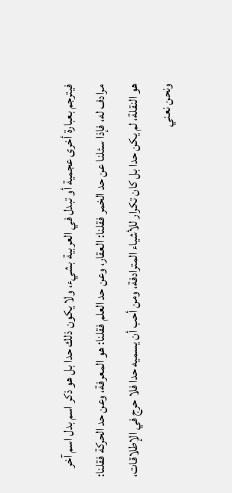فيترجم بعبارة أخرى عجمية أو تبدل في العربية بشيء، ولا يكون ذلك حدا بل هو ذكر اسم بدل اسم آخر مرادف له، فإذا سئلنا عن حد الخمر فقلنا: العقار، وعن حد العلم فقلنا: هو المعرفة، وعن حد الحركة فقلنا: هو النقلة، لم يكن حدا بل كان تكرار للأشياء المترادفة، ومن أحب أن يسميه حدا فلا حرج في الإطلاقات، ونحن نعني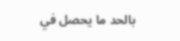بالحد ما يحصل في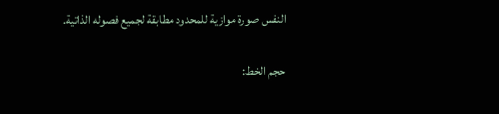النفس صورة موازية للمحدود مطابقة لجميع فصوله الذاتية.

حجم الخط: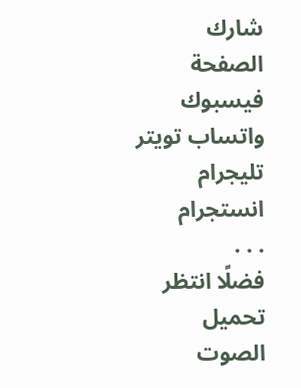شارك الصفحة
فيسبوك واتساب تويتر تليجرام انستجرام
. . .
فضلًا انتظر تحميل الصوت